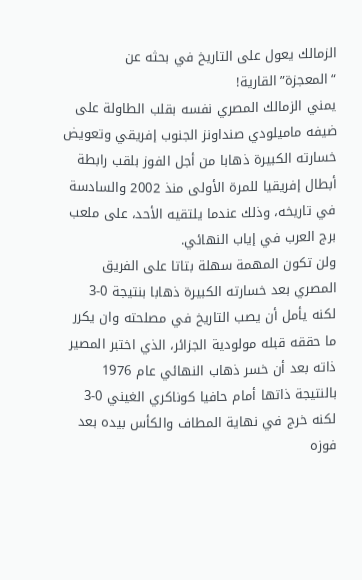الزمالك يعول على التاريخ في بحثه عن “المعجزة”القارية!
يمني الزمالك المصري نفسه بقلب الطاولة على ضيفه ماميلودي صنداونز الجنوب إفريقي وتعويض خسارته الكبيرة ذهابا من أجل الفوز بلقب رابطة أبطال إفريقيا للمرة الأولى منذ 2002 والسادسة في تاريخه، وذلك عندما يلتقيه الأحد، على ملعب برج العرب في إياب النهائي.
ولن تكون المهمة سهلة بتاتا على الفريق المصري بعد خسارته الكبيرة ذهابا بنتيجة 0-3 لكنه يأمل أن يصب التاريخ في مصلحته وان يكرر ما حققه قبله مولودية الجزائر، الذي اختبر المصير ذاته بعد أن خسر ذهاب النهائي عام 1976 بالنتيجة ذاتها أمام حافيا كوناكري الغيني 0-3 لكنه خرج في نهاية المطاف والكأس بيده بعد فوزه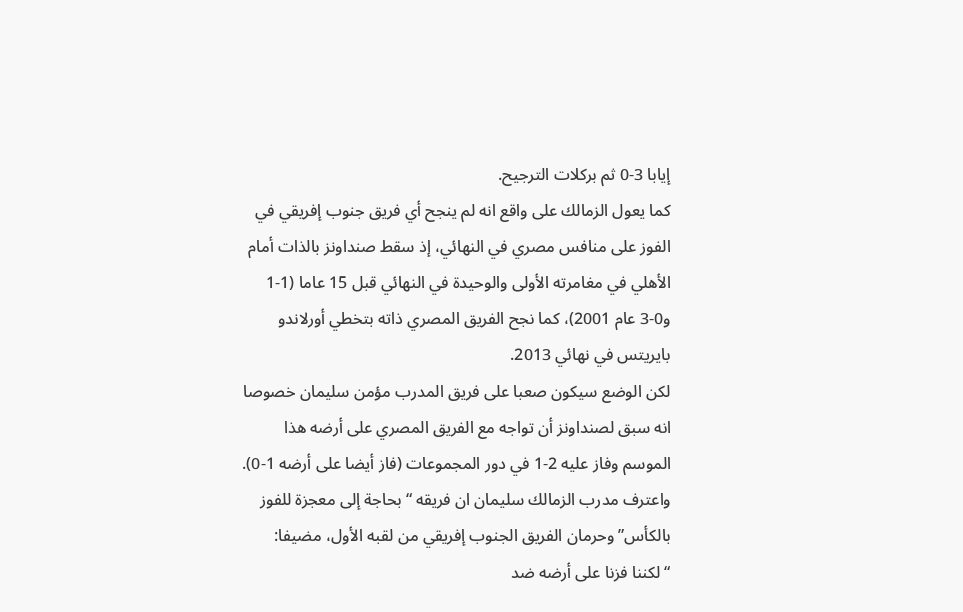إيابا 3-0 ثم بركلات الترجيح.
كما يعول الزمالك على واقع انه لم ينجح أي فريق جنوب إفريقي في الفوز على منافس مصري في النهائي، إذ سقط صنداونز بالذات أمام الأهلي في مغامرته الأولى والوحيدة في النهائي قبل 15 عاما (1-1 و0-3 عام 2001)، كما نجح الفريق المصري ذاته بتخطي أورلاندو بايريتس في نهائي 2013.
لكن الوضع سيكون صعبا على فريق المدرب مؤمن سليمان خصوصا انه سبق لصنداونز أن تواجه مع الفريق المصري على أرضه هذا الموسم وفاز عليه 2-1 في دور المجموعات (فاز أيضا على أرضه 1-0).
واعترف مدرب الزمالك سليمان ان فريقه “بحاجة إلى معجزة للفوز بالكأس” وحرمان الفريق الجنوب إفريقي من لقبه الأول، مضيفا: “لكننا فزنا على أرضه ضد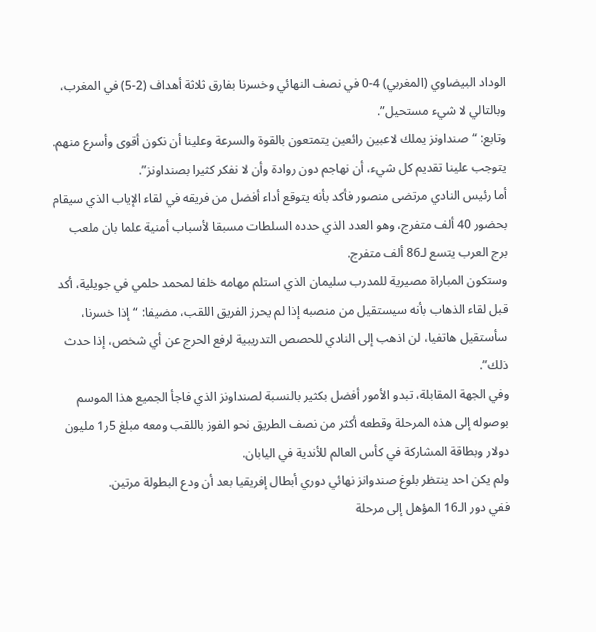الوداد البيضاوي (المغربي) 4-0 في نصف النهائي وخسرنا بفارق ثلاثة أهداف (2-5) في المغرب، وبالتالي لا شيء مستحيل”.
وتابع: “صنداونز يملك لاعبين رائعين يتمتعون بالقوة والسرعة وعلينا أن نكون أقوى وأسرع منهم. يتوجب علينا تقديم كل شيء، أن نهاجم دون روادة وأن لا نفكر كثيرا بصنداونز”.
أما رئيس النادي مرتضى منصور فأكد بأنه يتوقع أداء أفضل من فريقه في لقاء الإياب الذي سيقام بحضور 40 ألف متفرج، وهو العدد الذي حدده السلطات مسبقا لأسباب أمنية علما بان ملعب برج العرب يتسع لـ86 ألف متفرج.
وستكون المباراة مصيرية للمدرب سليمان الذي استلم مهامه خلفا لمحمد حلمي في جويلية، أكد قبل لقاء الذهاب بأنه سيستقيل من منصبه إذا لم يحرز الفريق اللقب، مضيفا: “إذا خسرنا، سأستقيل هاتفيا، لن اذهب إلى النادي للحصص التدريبية لرفع الحرج عن أي شخص، إذا حدث ذلك”.
وفي الجهة المقابلة، تبدو الأمور أفضل بكثير بالنسبة لصنداونز الذي فاجأ الجميع هذا الموسم بوصوله إلى هذه المرحلة وقطعه أكثر من نصف الطريق نحو الفوز باللقب ومعه مبلغ 5ر1 مليون دولار وبطاقة المشاركة في كأس العالم للأندية في اليابان.
ولم يكن احد ينتظر بلوغ صندوانز نهائي دوري أبطال إفريقيا بعد أن ودع البطولة مرتين.
ففي دور الـ16 المؤهل إلى مرحلة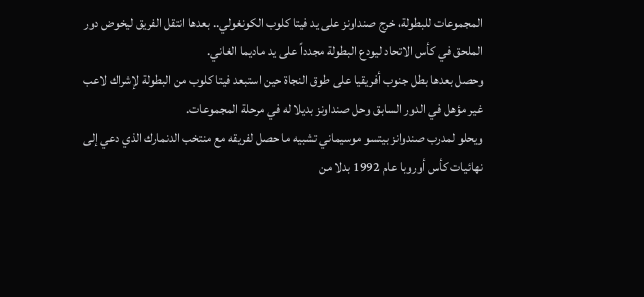المجموعات للبطولة، خرج صنداونز على يد فيتا كلوب الكونغولي.. بعدها انتقل الفريق ليخوض دور الملحق في كأس الاتحاد ليودع البطولة مجدداً على يد ماديما الغاني.
وحصل بعدها بطل جنوب أفريقيا على طوق النجاة حين استبعد فيتا كلوب من البطولة لإشراك لاعب غير مؤهل في الدور السابق وحل صنداونز بديلا له في مرحلة المجموعات.
ويحلو لمدرب صندوانز بيتسو موسيماني تشبيه ما حصل لفريقه مع منتخب الدنمارك الذي دعي إلى نهائيات كأس أوروبا عام 1992 بدلا من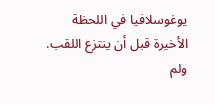يوغوسلافيا في اللحظة الأخيرة قبل أن ينتزع اللقب.
ولم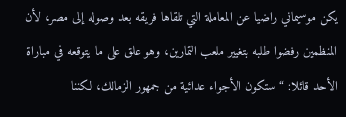يكن موسيماني راضيا عن المعاملة التي تلقاها فريقه بعد وصوله إلى مصر، لأن المنظمين رفضوا طلبه بتغيير ملعب التمارين، وهو علق على ما يتوقعه في مباراة الأحد قائلا: “ستكون الأجواء عدائية من جمهور الزمالك، لكننا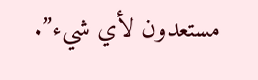مستعدون لأي شيء”.